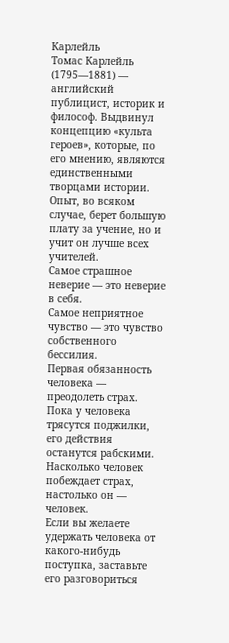Карлейль
Томас Карлейль (1795—1881) — английский публицист, историк и философ. Выдвинул концепцию «культа героев», которые, по его мнению, являются единственными творцами истории.
Опыт, во всяком случае, берет большую плату за учение, но и учит он лучше всех учителей.
Самое страшное неверие — это неверие в себя.
Самое неприятное чувство — это чувство собственного бессилия.
Первая обязанность человека — преодолеть страх. Пока у человека трясутся поджилки, его действия останутся рабскими.
Насколько человек побеждает страх, настолько он — человек.
Если вы желаете удержать человека от какого-нибудь поступка, заставьте его разговориться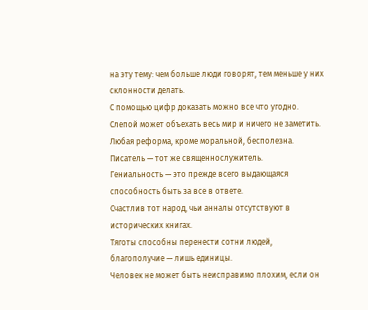на эту тему: чем больше люди говорят, тем меньше у них склонности делать.
С помощью цифр доказать можно все что угодно.
Слепой может объехать весь мир и ничего не заметить.
Любая реформа, кроме моральной, бесполезна.
Писатель — тот же священнослужитель.
Гениальность — это прежде всего выдающаяся способность быть за все в ответе.
Счастлив тот народ, чьи анналы отсутствуют в исторических книгах.
Тяготы способны перенести сотни людей, благополучие — лишь единицы.
Человек не может быть неисправимо плохим, если он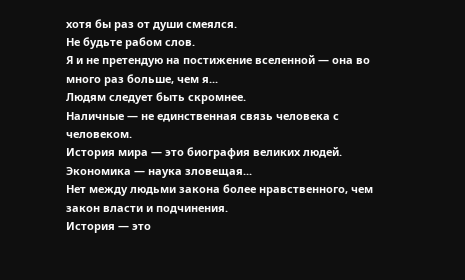хотя бы раз от души смеялся.
Не будьте рабом слов.
Я и не претендую на постижение вселенной — она во много раз больше, чем я...
Людям следует быть скромнее.
Наличные — не единственная связь человека с человеком.
История мира — это биография великих людей.
Экономика — наука зловещая...
Нет между людьми закона более нравственного, чем закон власти и подчинения.
История — это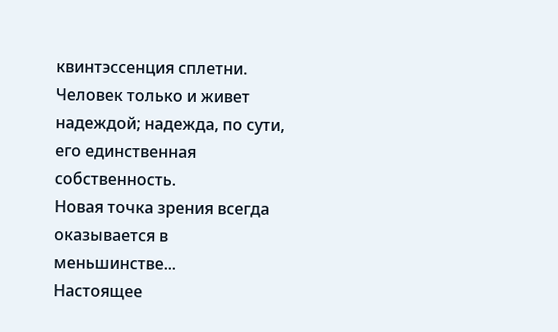квинтэссенция сплетни.
Человек только и живет надеждой; надежда, по сути, его единственная собственность.
Новая точка зрения всегда оказывается в меньшинстве...
Настоящее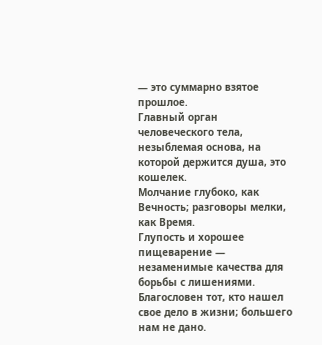— это суммарно взятое прошлое.
Главный орган человеческого тела, незыблемая основа, на которой держится душа, это кошелек.
Молчание глубоко, как Вечность; разговоры мелки, как Время.
Глупость и хорошее пищеварение — незаменимые качества для борьбы с лишениями.
Благословен тот, кто нашел свое дело в жизни; большего нам не дано.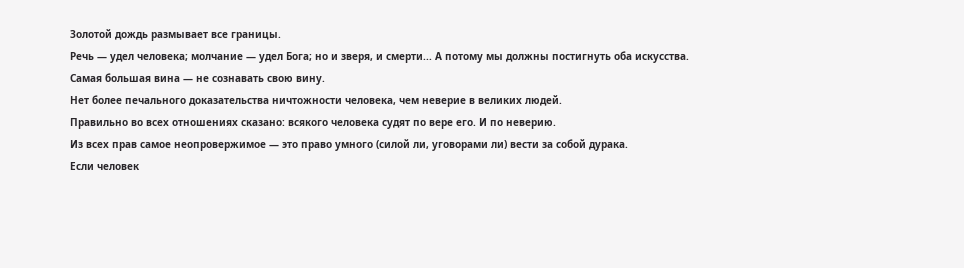Золотой дождь размывает все границы.
Речь — удел человека; молчание — удел Бога; но и зверя, и смерти... А потому мы должны постигнуть оба искусства.
Самая большая вина — не сознавать свою вину.
Нет более печального доказательства ничтожности человека, чем неверие в великих людей.
Правильно во всех отношениях сказано: всякого человека судят по вере его. И по неверию.
Из всех прав самое неопровержимое — это право умного (силой ли, уговорами ли) вести за собой дурака.
Если человек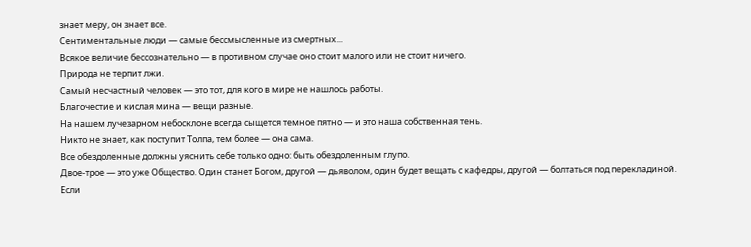знает меру, он знает все.
Сентиментальные люди — самые бессмысленные из смертных...
Всякое величие бессознательно — в противном случае оно стоит малого или не стоит ничего.
Природа не терпит лжи.
Самый несчастный человек — это тот, для кого в мире не нашлось работы.
Благочестие и кислая мина — вещи разные.
На нашем лучезарном небосклоне всегда сыщется темное пятно — и это наша собственная тень.
Никто не знает, как поступит Толпа, тем более — она сама.
Все обездоленные должны уяснить себе только одно: быть обездоленным глупо.
Двое-трое — это уже Общество. Один станет Богом, другой — дьяволом, один будет вещать с кафедры, другой — болтаться под перекладиной.
Если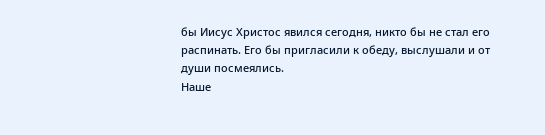бы Иисус Христос явился сегодня, никто бы не стал его распинать. Его бы пригласили к обеду, выслушали и от души посмеялись.
Наше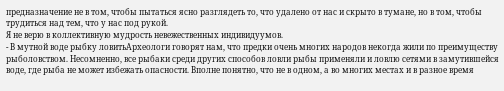предназначение не в том, чтобы пытаться ясно разглядеть то, что удалено от нас и скрыто в тумане, но в том, чтобы трудиться над тем, что у нас под рукой.
Я не верю в коллективную мудрость невежественных индивидуумов.
- В мутной воде рыбку ловитьАрхеологи говорят нам, что предки очень многих народов некогда жили по преимуществу рыболовством. Несомненно, все рыбаки среди других способов ловли рыбы применяли и ловлю сетями в замутившейся воде, где рыба не может избежать опасности. Вполне понятно, что не в одном, а во многих местах и в разное время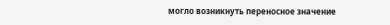могло возникнуть переносное значение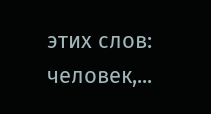этих слов: человек,...